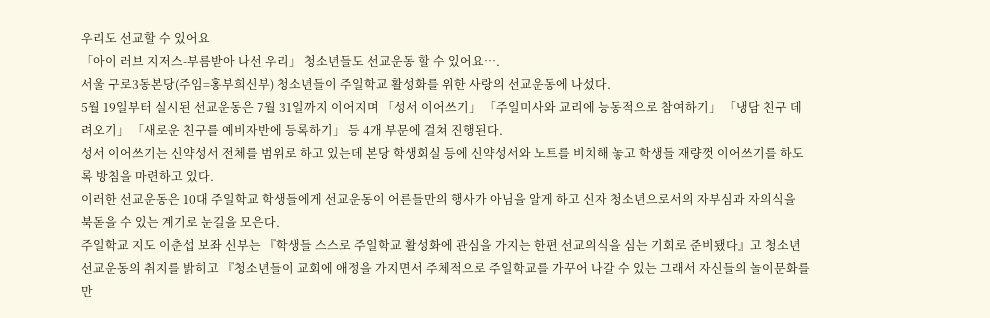우리도 선교할 수 있어요
「아이 러브 지저스-부름받아 나선 우리」 청소년들도 선교운동 할 수 있어요….
서울 구로3동본당(주임=홍부희신부) 청소년들이 주일학교 활성화를 위한 사랑의 선교운동에 나섰다.
5월 19일부터 실시된 선교운동은 7월 31일까지 이어지며 「성서 이어쓰기」 「주일미사와 교리에 능동적으로 참여하기」 「냉담 친구 데려오기」 「새로운 친구를 예비자반에 등록하기」 등 4개 부문에 걸쳐 진행된다.
성서 이어쓰기는 신약성서 전체를 범위로 하고 있는데 본당 학생회실 등에 신약성서와 노트를 비치해 놓고 학생들 재량껏 이어쓰기를 하도록 방침을 마련하고 있다.
이러한 선교운동은 10대 주일학교 학생들에게 선교운동이 어른들만의 행사가 아님을 알게 하고 신자 청소년으로서의 자부심과 자의식을 북돋을 수 있는 계기로 눈길을 모은다.
주일학교 지도 이춘섭 보좌 신부는 『학생들 스스로 주일학교 활성화에 관심을 가지는 한편 선교의식을 심는 기회로 준비됐다』고 청소년 선교운동의 취지를 밝히고 『청소년들이 교회에 애정을 가지면서 주체적으로 주일학교를 가꾸어 나갈 수 있는 그래서 자신들의 놀이문화를 만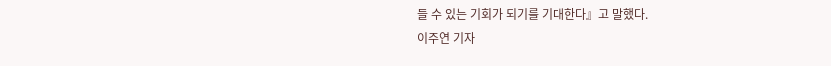들 수 있는 기회가 되기를 기대한다』고 말했다.
이주연 기자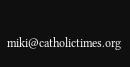miki@catholictimes.org